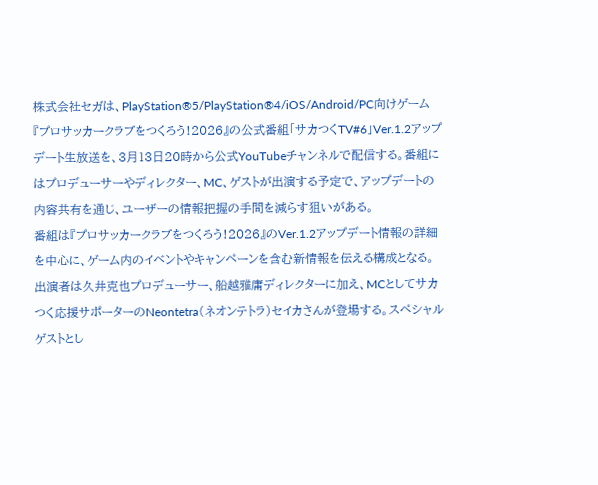株式会社セガは、PlayStation®5/PlayStation®4/iOS/Android/PC向けゲーム『プロサッカークラブをつくろう!2026』の公式番組「サカつくTV#6」Ver.1.2アップデート生放送を、3月13日20時から公式YouTubeチャンネルで配信する。番組にはプロデューサーやディレクター、MC、ゲストが出演する予定で、アップデートの内容共有を通じ、ユーザーの情報把握の手間を減らす狙いがある。
番組は『プロサッカークラブをつくろう!2026』のVer.1.2アップデート情報の詳細を中心に、ゲーム内のイベントやキャンペーンを含む新情報を伝える構成となる。出演者は久井克也プロデューサー、船越雅庸ディレクターに加え、MCとしてサカつく応援サポーターのNeontetra(ネオンテトラ)セイカさんが登場する。スペシャルゲストとし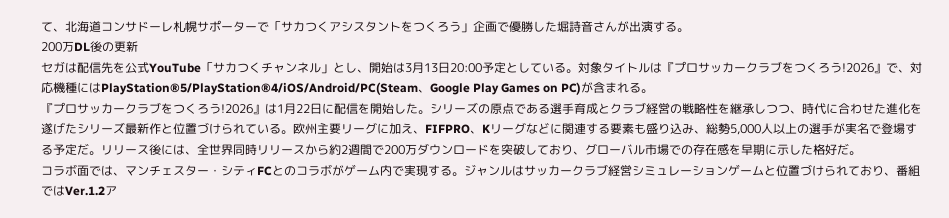て、北海道コンサドーレ札幌サポーターで「サカつくアシスタントをつくろう」企画で優勝した堀詩音さんが出演する。
200万DL後の更新
セガは配信先を公式YouTube「サカつくチャンネル」とし、開始は3月13日20:00予定としている。対象タイトルは『プロサッカークラブをつくろう!2026』で、対応機種にはPlayStation®5/PlayStation®4/iOS/Android/PC(Steam、Google Play Games on PC)が含まれる。
『プロサッカークラブをつくろう!2026』は1月22日に配信を開始した。シリーズの原点である選手育成とクラブ経営の戦略性を継承しつつ、時代に合わせた進化を遂げたシリーズ最新作と位置づけられている。欧州主要リーグに加え、FIFPRO、Kリーグなどに関連する要素も盛り込み、総勢5,000人以上の選手が実名で登場する予定だ。リリース後には、全世界同時リリースから約2週間で200万ダウンロードを突破しており、グローバル市場での存在感を早期に示した格好だ。
コラボ面では、マンチェスター・シティFCとのコラボがゲーム内で実現する。ジャンルはサッカークラブ経営シミュレーションゲームと位置づけられており、番組ではVer.1.2ア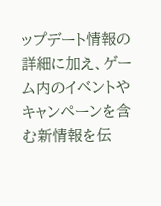ップデート情報の詳細に加え、ゲーム内のイベントやキャンペーンを含む新情報を伝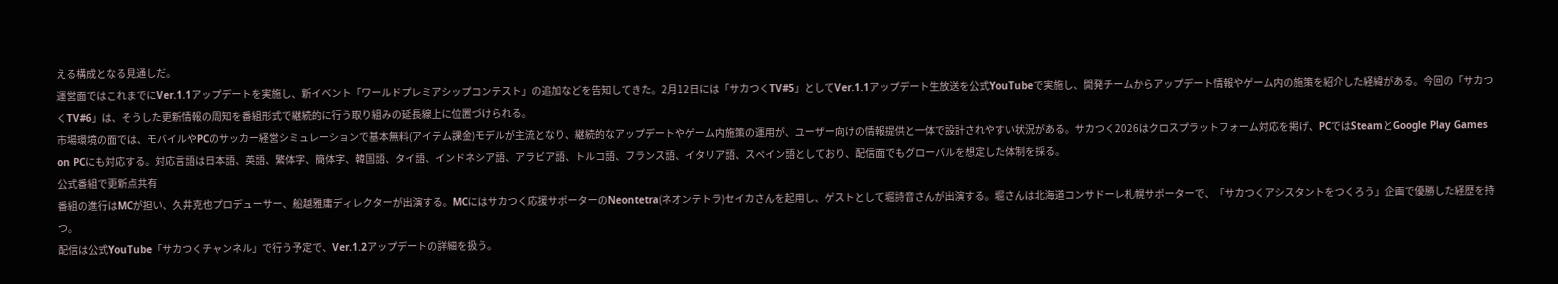える構成となる見通しだ。
運営面ではこれまでにVer.1.1アップデートを実施し、新イベント「ワールドプレミアシップコンテスト」の追加などを告知してきた。2月12日には「サカつくTV#5」としてVer.1.1アップデート生放送を公式YouTubeで実施し、開発チームからアップデート情報やゲーム内の施策を紹介した経緯がある。今回の「サカつくTV#6」は、そうした更新情報の周知を番組形式で継続的に行う取り組みの延長線上に位置づけられる。
市場環境の面では、モバイルやPCのサッカー経営シミュレーションで基本無料(アイテム課金)モデルが主流となり、継続的なアップデートやゲーム内施策の運用が、ユーザー向けの情報提供と一体で設計されやすい状況がある。サカつく2026はクロスプラットフォーム対応を掲げ、PCではSteamとGoogle Play Games on PCにも対応する。対応言語は日本語、英語、繁体字、簡体字、韓国語、タイ語、インドネシア語、アラビア語、トルコ語、フランス語、イタリア語、スペイン語としており、配信面でもグローバルを想定した体制を採る。
公式番組で更新点共有
番組の進行はMCが担い、久井克也プロデューサー、船越雅庸ディレクターが出演する。MCにはサカつく応援サポーターのNeontetra(ネオンテトラ)セイカさんを起用し、ゲストとして堀詩音さんが出演する。堀さんは北海道コンサドーレ札幌サポーターで、「サカつくアシスタントをつくろう」企画で優勝した経歴を持つ。
配信は公式YouTube「サカつくチャンネル」で行う予定で、Ver.1.2アップデートの詳細を扱う。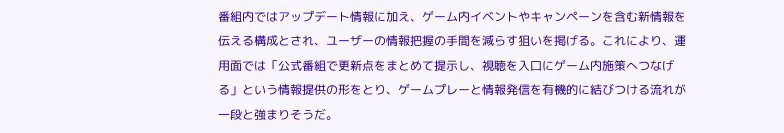番組内ではアップデート情報に加え、ゲーム内イベントやキャンペーンを含む新情報を伝える構成とされ、ユーザーの情報把握の手間を減らす狙いを掲げる。これにより、運用面では「公式番組で更新点をまとめて提示し、視聴を入口にゲーム内施策へつなげる」という情報提供の形をとり、ゲームプレーと情報発信を有機的に結びつける流れが一段と強まりそうだ。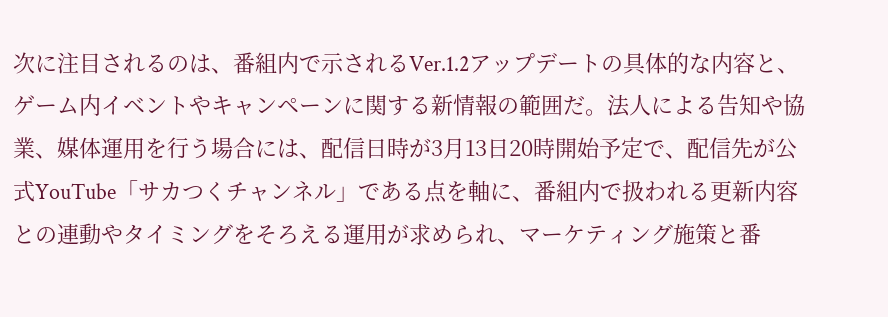次に注目されるのは、番組内で示されるVer.1.2アップデートの具体的な内容と、ゲーム内イベントやキャンペーンに関する新情報の範囲だ。法人による告知や協業、媒体運用を行う場合には、配信日時が3月13日20時開始予定で、配信先が公式YouTube「サカつくチャンネル」である点を軸に、番組内で扱われる更新内容との連動やタイミングをそろえる運用が求められ、マーケティング施策と番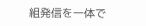組発信を一体で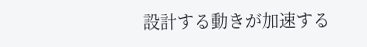設計する動きが加速する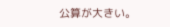公算が大きい。